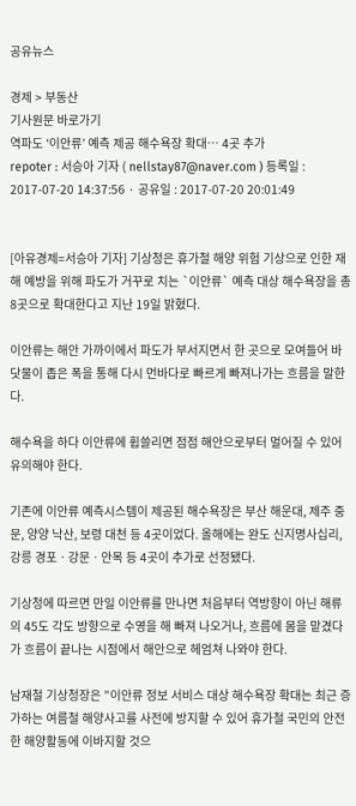공유뉴스

경제 > 부동산
기사원문 바로가기
역파도 ‘이안류’ 예측 제공 해수욕장 확대… 4곳 추가
repoter : 서승아 기자 ( nellstay87@naver.com ) 등록일 : 2017-07-20 14:37:56 · 공유일 : 2017-07-20 20:01:49


[아유경제=서승아 기자] 기상청은 휴가철 해양 위험 기상으로 인한 재해 예방을 위해 파도가 거꾸로 치는 `이안류` 예측 대상 해수욕장을 총 8곳으로 확대한다고 지난 19일 밝혔다.

이안류는 해안 가까이에서 파도가 부서지면서 한 곳으로 모여들어 바닷물이 좁은 폭을 통해 다시 먼바다로 빠르게 빠져나가는 흐름을 말한다.

해수욕을 하다 이안류에 휩쓸리면 점점 해안으로부터 멀어질 수 있어 유의해야 한다.

기존에 이안류 예측시스템이 제공된 해수욕장은 부산 해운대, 제주 중문, 양양 낙산, 보령 대천 등 4곳이었다. 올해에는 완도 신지명사십리, 강릉 경포ㆍ강문ㆍ안목 등 4곳이 추가로 선정됐다.

기상청에 따르면 만일 이안류를 만나면 처음부터 역방향이 아닌 해류의 45도 각도 방향으로 수영을 해 빠져 나오거나, 흐름에 몸을 맡겼다가 흐름이 끝나는 시점에서 해안으로 헤엄쳐 나와야 한다.

남재철 기상청장은 "이안류 정보 서비스 대상 해수욕장 확대는 최근 증가하는 여름철 해양사고를 사전에 방지할 수 있어 휴가철 국민의 안전한 해양활동에 이바지할 것으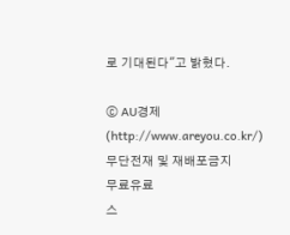로 기대된다"고 밝혔다.

ⓒ AU경제(http://www.areyou.co.kr/) 무단전재 및 재배포금지
무료유료
스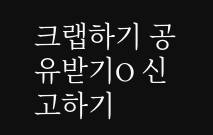크랩하기 공유받기O 신고하기